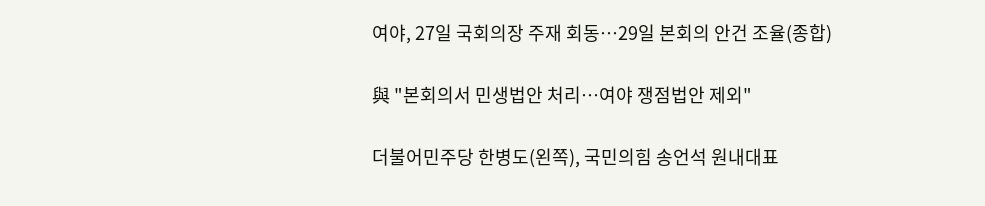여야, 27일 국회의장 주재 회동…29일 본회의 안건 조율(종합)

與 "본회의서 민생법안 처리…여야 쟁점법안 제외"

더불어민주당 한병도(왼쪽), 국민의힘 송언석 원내대표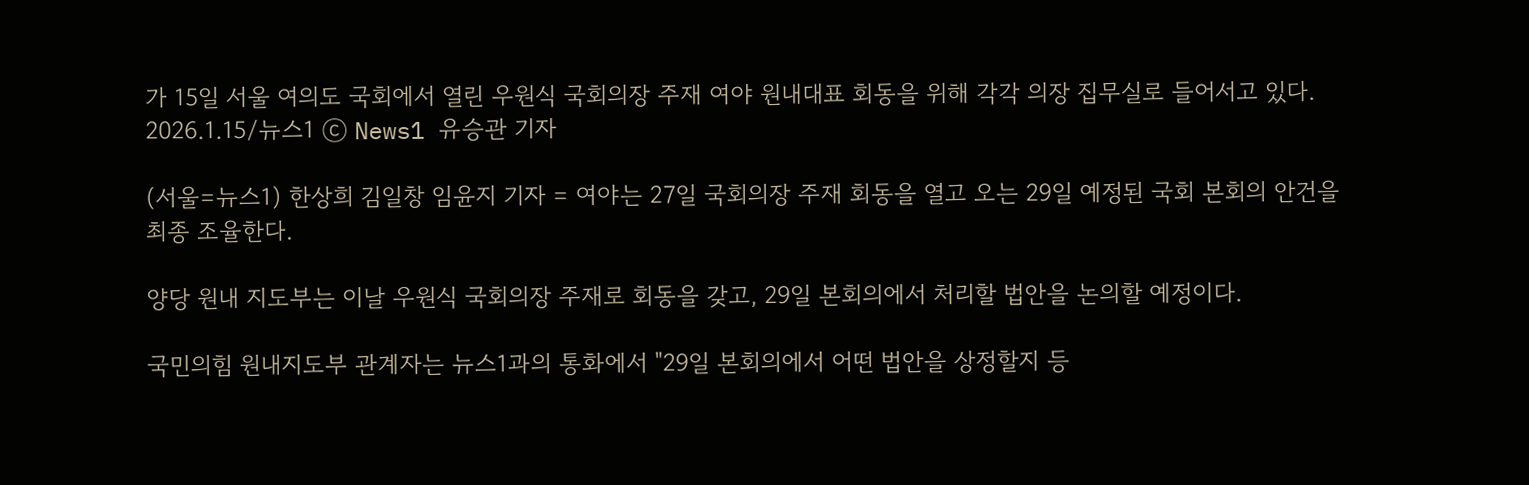가 15일 서울 여의도 국회에서 열린 우원식 국회의장 주재 여야 원내대표 회동을 위해 각각 의장 집무실로 들어서고 있다. 2026.1.15/뉴스1 ⓒ News1 유승관 기자

(서울=뉴스1) 한상희 김일창 임윤지 기자 = 여야는 27일 국회의장 주재 회동을 열고 오는 29일 예정된 국회 본회의 안건을 최종 조율한다.

양당 원내 지도부는 이날 우원식 국회의장 주재로 회동을 갖고, 29일 본회의에서 처리할 법안을 논의할 예정이다.

국민의힘 원내지도부 관계자는 뉴스1과의 통화에서 "29일 본회의에서 어떤 법안을 상정할지 등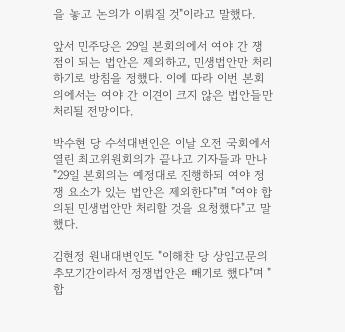을 놓고 논의가 이뤄질 것"이라고 말했다.

앞서 민주당은 29일 본회의에서 여야 간 쟁점이 되는 법안은 제외하고, 민생법안만 처리하기로 방침을 정했다. 이에 따라 이번 본회의에서는 여야 간 이견이 크지 않은 법안들만 처리될 전망이다.

박수현 당 수석대변인은 이날 오전 국회에서 열린 최고위원회의가 끝나고 기자들과 만나 "29일 본회의는 예정대로 진행하되 여야 정쟁 요소가 있는 법안은 제외한다"며 "여야 합의된 민생법안만 처리할 것을 요청했다"고 말했다.

김현정 원내대변인도 "이해찬 당 상임고문의 추모기간이라서 정쟁법안은 빼기로 했다"며 "합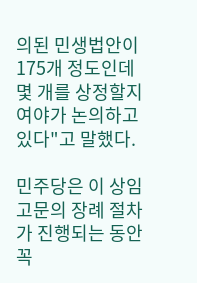의된 민생법안이 175개 정도인데 몇 개를 상정할지 여야가 논의하고 있다"고 말했다.

민주당은 이 상임고문의 장례 절차가 진행되는 동안 꼭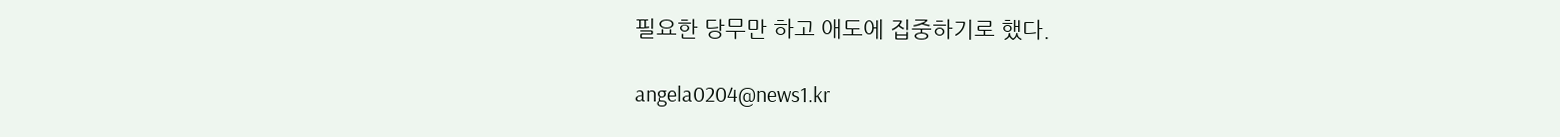필요한 당무만 하고 애도에 집중하기로 했다.

angela0204@news1.kr